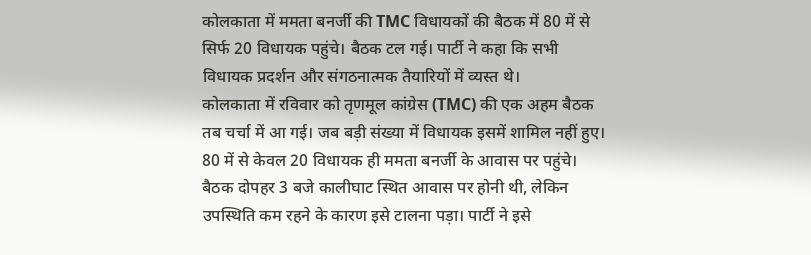कोलकाता में ममता बनर्जी की TMC विधायकों की बैठक में 80 में से सिर्फ 20 विधायक पहुंचे। बैठक टल गई। पार्टी ने कहा कि सभी विधायक प्रदर्शन और संगठनात्मक तैयारियों में व्यस्त थे।
कोलकाता में रविवार को तृणमूल कांग्रेस (TMC) की एक अहम बैठक तब चर्चा में आ गई। जब बड़ी संख्या में विधायक इसमें शामिल नहीं हुए। 80 में से केवल 20 विधायक ही ममता बनर्जी के आवास पर पहुंचे। बैठक दोपहर 3 बजे कालीघाट स्थित आवास पर होनी थी, लेकिन उपस्थिति कम रहने के कारण इसे टालना पड़ा। पार्टी ने इसे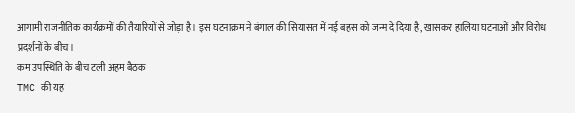आगामी राजनीतिक कार्यक्रमों की तैयारियों से जोड़ा है। इस घटनाक्रम ने बंगाल की सियासत में नई बहस को जन्म दे दिया है, खासकर हालिया घटनाओं और विरोध प्रदर्शनों के बीच।
कम उपस्थिति के बीच टली अहम बैठक
TMC की यह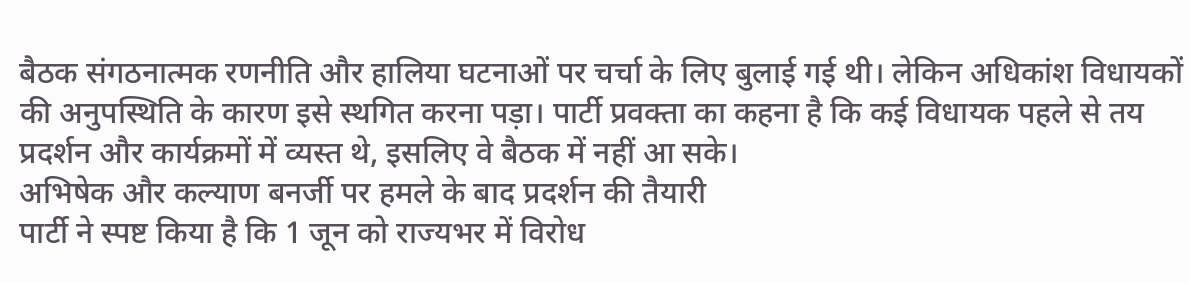बैठक संगठनात्मक रणनीति और हालिया घटनाओं पर चर्चा के लिए बुलाई गई थी। लेकिन अधिकांश विधायकों की अनुपस्थिति के कारण इसे स्थगित करना पड़ा। पार्टी प्रवक्ता का कहना है कि कई विधायक पहले से तय प्रदर्शन और कार्यक्रमों में व्यस्त थे, इसलिए वे बैठक में नहीं आ सके।
अभिषेक और कल्याण बनर्जी पर हमले के बाद प्रदर्शन की तैयारी
पार्टी ने स्पष्ट किया है कि 1 जून को राज्यभर में विरोध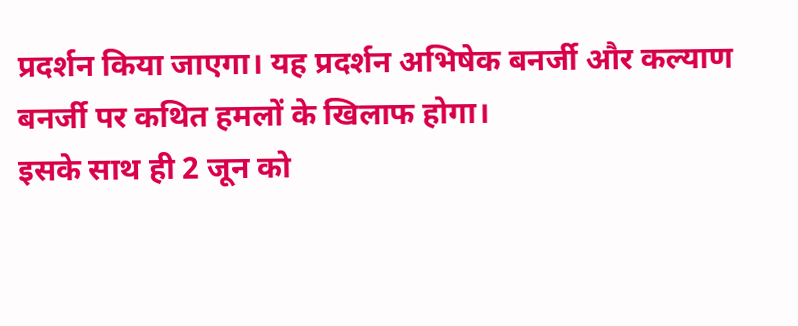प्रदर्शन किया जाएगा। यह प्रदर्शन अभिषेक बनर्जी और कल्याण बनर्जी पर कथित हमलों के खिलाफ होगा।
इसके साथ ही 2 जून को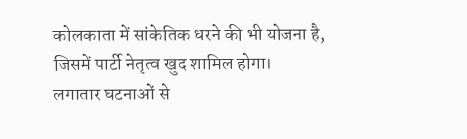कोलकाता में सांकेतिक धरने की भी योजना है, जिसमें पार्टी नेतृत्व खुद शामिल होगा।
लगातार घटनाओं से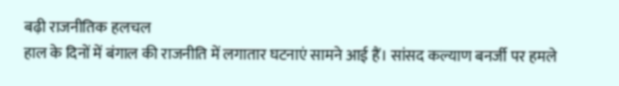बढ़ी राजनीतिक हलचल
हाल के दिनों में बंगाल की राजनीति में लगातार घटनाएं सामने आई हैं। सांसद कल्याण बनर्जी पर हमले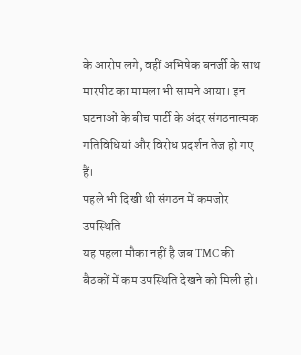के आरोप लगे, वहीं अभिषेक बनर्जी के साथ मारपीट का मामला भी सामने आया। इन घटनाओं के बीच पार्टी के अंदर संगठनात्मक गतिविधियां और विरोध प्रदर्शन तेज हो गए हैं।
पहले भी दिखी थी संगठन में कमजोर उपस्थिति
यह पहला मौका नहीं है जब TMC की बैठकों में कम उपस्थिति देखने को मिली हो।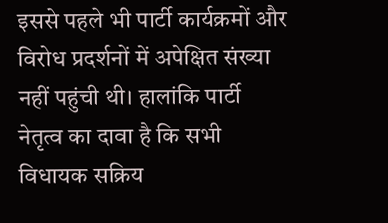इससे पहले भी पार्टी कार्यक्रमों और विरोध प्रदर्शनों में अपेक्षित संख्या नहीं पहुंची थी। हालांकि पार्टी नेतृत्व का दावा है कि सभी विधायक सक्रिय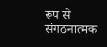रूप से संगठनात्मक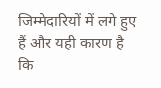जिम्मेदारियों में लगे हुए हैं और यही कारण है कि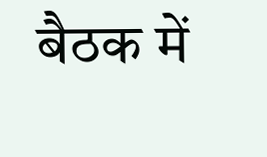बैठक में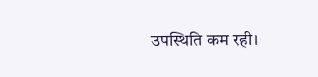उपस्थिति कम रही।